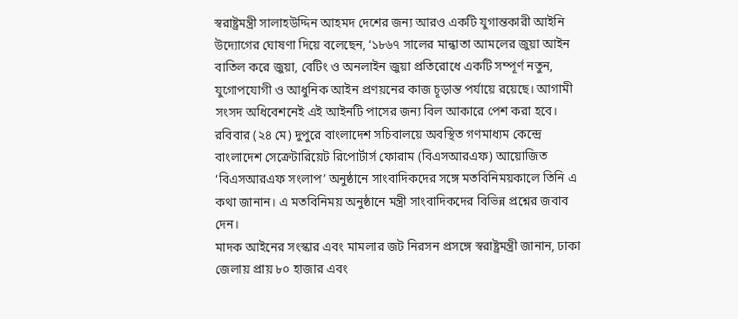স্বরাষ্ট্রমন্ত্রী সালাহউদ্দিন আহমদ দেশের জন্য আরও একটি যুগান্তকারী আইনি উদ্যোগের ঘোষণা দিয়ে বলেছেন, ‘১৮৬৭ সালের মান্ধাতা আমলের জুয়া আইন বাতিল করে জুয়া, বেটিং ও অনলাইন জুয়া প্রতিরোধে একটি সম্পূর্ণ নতুন, যুগোপযোগী ও আধুনিক আইন প্রণয়নের কাজ চূড়ান্ত পর্যায়ে রয়েছে। আগামী সংসদ অধিবেশনেই এই আইনটি পাসের জন্য বিল আকারে পেশ করা হবে।
রবিবার (২৪ মে) দুপুরে বাংলাদেশ সচিবালয়ে অবস্থিত গণমাধ্যম কেন্দ্রে বাংলাদেশ সেক্রেটারিয়েট রিপোর্টার্স ফোরাম (বিএসআরএফ) আয়োজিত ‘বিএসআরএফ সংলাপ’ অনুষ্ঠানে সাংবাদিকদের সঙ্গে মতবিনিময়কালে তিনি এ কথা জানান। এ মতবিনিময় অনুষ্ঠানে মন্ত্রী সাংবাদিকদের বিভিন্ন প্রশ্নের জবাব দেন।
মাদক আইনের সংস্কার এবং মামলার জট নিরসন প্রসঙ্গে স্বরাষ্ট্রমন্ত্রী জানান, ঢাকা জেলায় প্রায় ৮০ হাজার এবং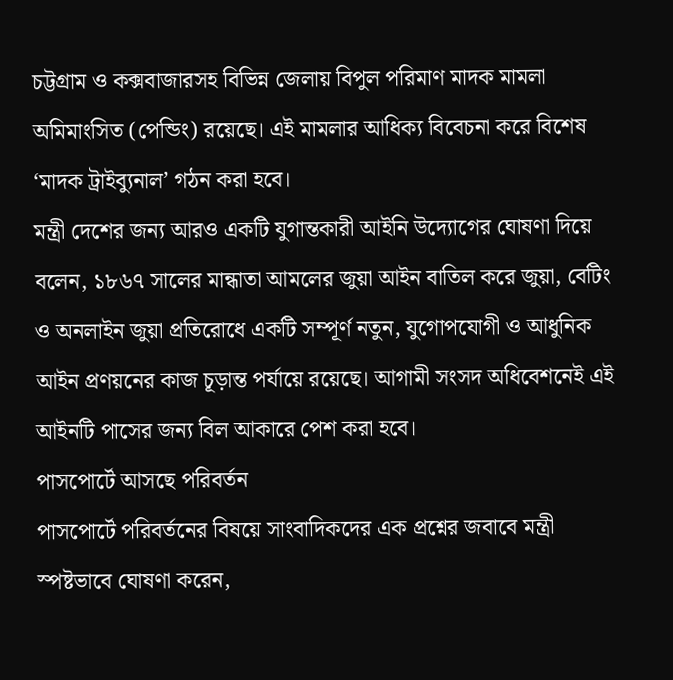চট্টগ্রাম ও কক্সবাজারসহ বিভিন্ন জেলায় বিপুল পরিমাণ মাদক মামলা অমিমাংসিত (পেন্ডিং) রয়েছে। এই মামলার আধিক্য বিবেচনা করে বিশেষ ‘মাদক ট্রাইব্যুনাল’ গঠন করা হবে।
মন্ত্রী দেশের জন্য আরও একটি যুগান্তকারী আইনি উদ্যোগের ঘোষণা দিয়ে বলেন, ১৮৬৭ সালের মান্ধাতা আমলের জুয়া আইন বাতিল করে জুয়া, বেটিং ও অনলাইন জুয়া প্রতিরোধে একটি সম্পূর্ণ নতুন, যুগোপযোগী ও আধুনিক আইন প্রণয়নের কাজ চূড়ান্ত পর্যায়ে রয়েছে। আগামী সংসদ অধিবেশনেই এই আইনটি পাসের জন্য বিল আকারে পেশ করা হবে।
পাসপোর্টে আসছে পরিবর্তন
পাসপোর্টে পরিবর্তনের বিষয়ে সাংবাদিকদের এক প্রশ্নের জবাবে মন্ত্রী স্পষ্টভাবে ঘোষণা করেন,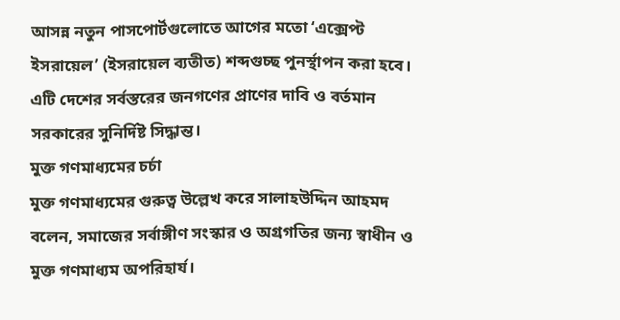আসন্ন নতুন পাসপোর্টগুলোতে আগের মতো ‘এক্সেপ্ট ইসরায়েল’ (ইসরায়েল ব্যতীত) শব্দগুচ্ছ পুনর্স্থাপন করা হবে। এটি দেশের সর্বস্তরের জনগণের প্রাণের দাবি ও বর্তমান সরকারের সুনির্দিষ্ট সিদ্ধান্ত।
মুক্ত গণমাধ্যমের চর্চা
মুক্ত গণমাধ্যমের গুরুত্ব উল্লেখ করে সালাহউদ্দিন আহমদ বলেন, সমাজের সর্বাঙ্গীণ সংস্কার ও অগ্রগতির জন্য স্বাধীন ও মুক্ত গণমাধ্যম অপরিহার্য।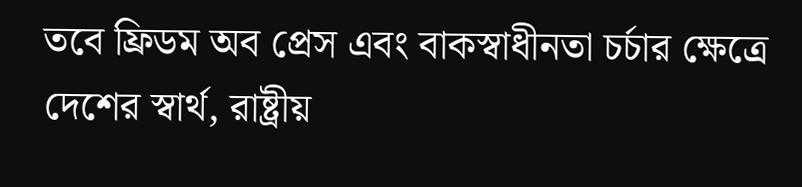তবে ফ্রিডম অব প্রেস এবং বাকস্বাধীনতা চর্চার ক্ষেত্রে দেশের স্বার্থ, রাষ্ট্রীয়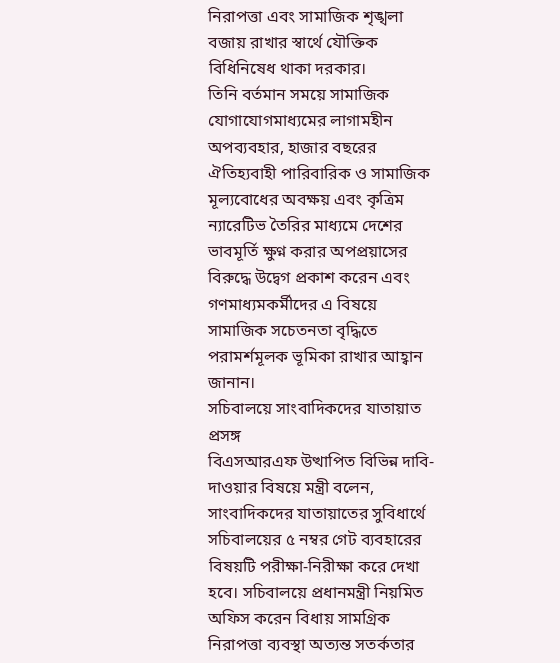নিরাপত্তা এবং সামাজিক শৃঙ্খলা বজায় রাখার স্বার্থে যৌক্তিক বিধিনিষেধ থাকা দরকার।
তিনি বর্তমান সময়ে সামাজিক যোগাযোগমাধ্যমের লাগামহীন অপব্যবহার, হাজার বছরের ঐতিহ্যবাহী পারিবারিক ও সামাজিক মূল্যবোধের অবক্ষয় এবং কৃত্রিম ন্যারেটিভ তৈরির মাধ্যমে দেশের ভাবমূর্তি ক্ষুণ্ন করার অপপ্রয়াসের বিরুদ্ধে উদ্বেগ প্রকাশ করেন এবং গণমাধ্যমকর্মীদের এ বিষয়ে সামাজিক সচেতনতা বৃদ্ধিতে পরামর্শমূলক ভূমিকা রাখার আহ্বান জানান।
সচিবালয়ে সাংবাদিকদের যাতায়াত প্রসঙ্গ
বিএসআরএফ উত্থাপিত বিভিন্ন দাবি-দাওয়ার বিষয়ে মন্ত্রী বলেন, সাংবাদিকদের যাতায়াতের সুবিধার্থে সচিবালয়ের ৫ নম্বর গেট ব্যবহারের বিষয়টি পরীক্ষা-নিরীক্ষা করে দেখা হবে। সচিবালয়ে প্রধানমন্ত্রী নিয়মিত অফিস করেন বিধায় সামগ্রিক নিরাপত্তা ব্যবস্থা অত্যন্ত সতর্কতার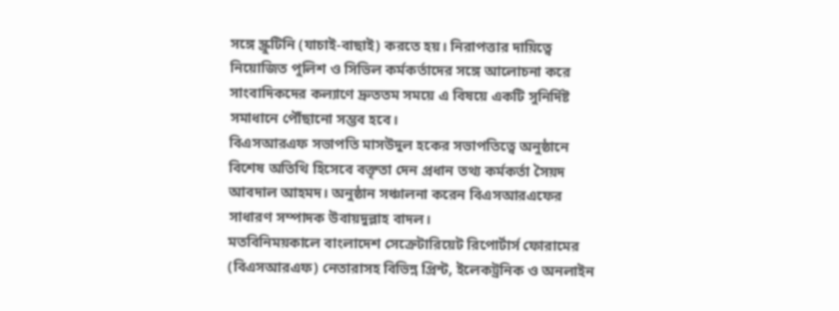সঙ্গে স্ক্রুটিনি (যাচাই-বাছাই) করতে হয়। নিরাপত্তার দায়িত্বে নিয়োজিত পুলিশ ও সিভিল কর্মকর্তাদের সঙ্গে আলোচনা করে সাংবাদিকদের কল্যাণে দ্রুততম সময়ে এ বিষয়ে একটি সুনির্দিষ্ট সমাধানে পৌঁছানো সম্ভব হবে।
বিএসআরএফ সভাপতি মাসউদুল হকের সভাপতিত্বে অনুষ্ঠানে বিশেষ অতিথি হিসেবে বক্তৃতা দেন প্রধান তথ্য কর্মকর্তা সৈয়দ আবদাল আহমদ। অনুষ্ঠান সঞ্চালনা করেন বিএসআরএফের সাধারণ সম্পাদক উবায়দুল্লাহ বাদল।
মতবিনিময়কালে বাংলাদেশ সেক্রেটারিয়েট রিপোর্টার্স ফোরামের (বিএসআরএফ) নেতারাসহ বিভিন্ন প্রিন্ট, ইলেকট্রনিক ও অনলাইন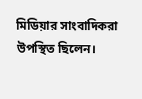মিডিয়ার সাংবাদিকরা উপস্থিত ছিলেন।